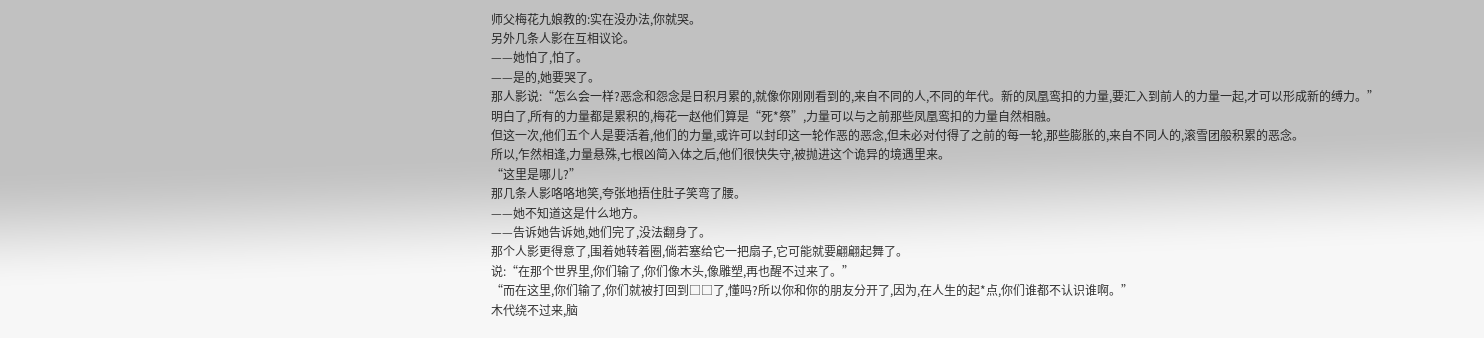师父梅花九娘教的:实在没办法,你就哭。
另外几条人影在互相议论。
——她怕了,怕了。
——是的,她要哭了。
那人影说:“怎么会一样?恶念和怨念是日积月累的,就像你刚刚看到的,来自不同的人,不同的年代。新的凤凰鸾扣的力量,要汇入到前人的力量一起,才可以形成新的缚力。”
明白了,所有的力量都是累积的,梅花一赵他们算是“死*祭”,力量可以与之前那些凤凰鸾扣的力量自然相融。
但这一次,他们五个人是要活着,他们的力量,或许可以封印这一轮作恶的恶念,但未必对付得了之前的每一轮,那些膨胀的,来自不同人的,滚雪团般积累的恶念。
所以,乍然相逢,力量悬殊,七根凶简入体之后,他们很快失守,被抛进这个诡异的境遇里来。
“这里是哪儿?”
那几条人影咯咯地笑,夸张地捂住肚子笑弯了腰。
——她不知道这是什么地方。
——告诉她告诉她,她们完了,没法翻身了。
那个人影更得意了,围着她转着圈,倘若塞给它一把扇子,它可能就要翩翩起舞了。
说:“在那个世界里,你们输了,你们像木头,像雕塑,再也醒不过来了。”
“而在这里,你们输了,你们就被打回到□□了,懂吗?所以你和你的朋友分开了,因为,在人生的起*点,你们谁都不认识谁啊。”
木代绕不过来,脑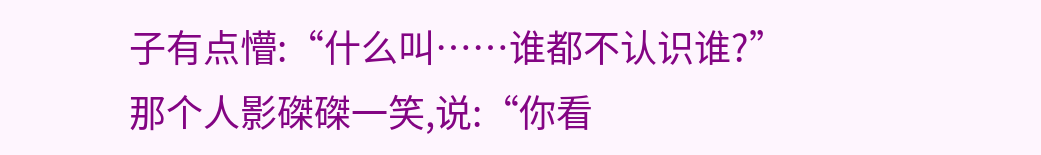子有点懵:“什么叫……谁都不认识谁?”
那个人影磔磔一笑,说:“你看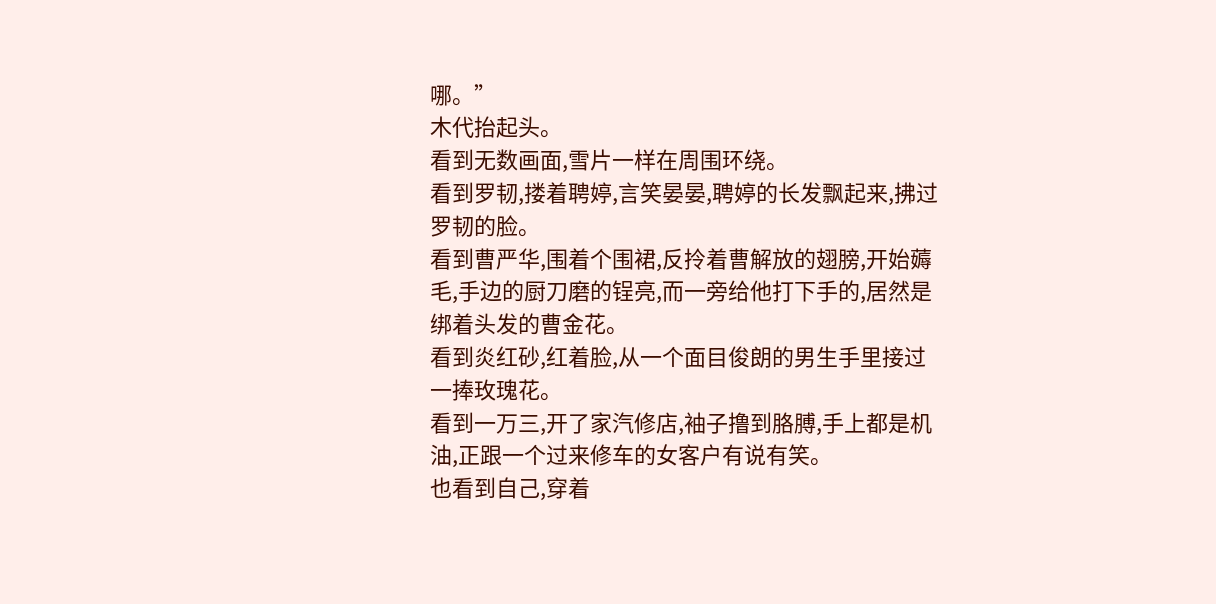哪。”
木代抬起头。
看到无数画面,雪片一样在周围环绕。
看到罗韧,搂着聘婷,言笑晏晏,聘婷的长发飘起来,拂过罗韧的脸。
看到曹严华,围着个围裙,反拎着曹解放的翅膀,开始薅毛,手边的厨刀磨的锃亮,而一旁给他打下手的,居然是绑着头发的曹金花。
看到炎红砂,红着脸,从一个面目俊朗的男生手里接过一捧玫瑰花。
看到一万三,开了家汽修店,袖子撸到胳膊,手上都是机油,正跟一个过来修车的女客户有说有笑。
也看到自己,穿着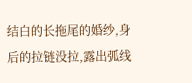结白的长拖尾的婚纱,身后的拉链没拉,露出弧线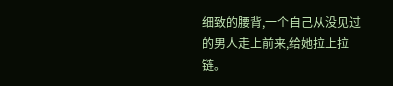细致的腰背,一个自己从没见过的男人走上前来,给她拉上拉链。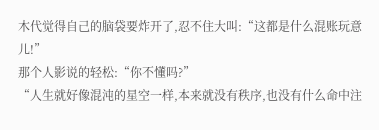木代觉得自己的脑袋要炸开了,忍不住大叫:“这都是什么混账玩意儿!”
那个人影说的轻松:“你不懂吗?”
“人生就好像混沌的星空一样,本来就没有秩序,也没有什么命中注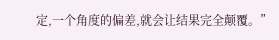定,一个角度的偏差,就会让结果完全颠覆。”